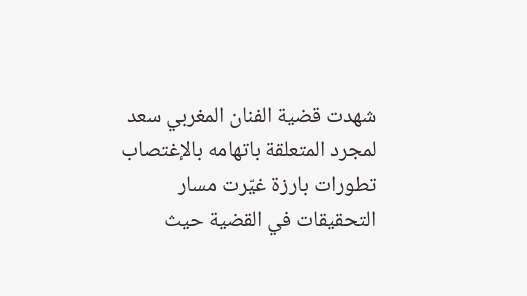شهدت قضية الفنان المغربي سعد لمجرد المتعلقة باتهامه بالإغتصاب تطورات بارزة غيّرت مسار التحقيقات في القضية حيث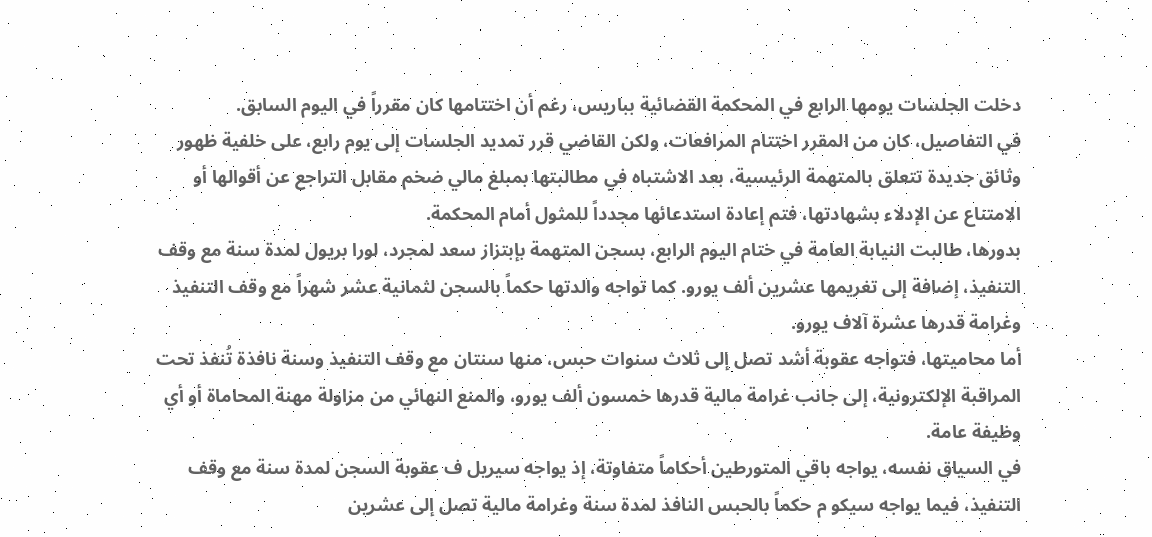دخلت الجلسات يومها الرابع في المحكمة القضائية بباريس، رغم أن اختتامها كان مقرراً في اليوم السابق.
في التفاصيل، كان من المقرر اختتام المرافعات، ولكن القاضي قرر تمديد الجلسات إلى يوم رابع، على خلفية ظهور وثائق جديدة تتعلق بالمتهمة الرئيسية، بعد الاشتباه في مطالبتها بمبلغ مالي ضخم مقابل التراجع عن أقوالها أو الامتناع عن الإدلاء بشهادتها، فتم إعادة استدعائها مجدداً للمثول أمام المحكمة.
بدورها، طالبت النيابة العامة في ختام اليوم الرابع، بسجن المتهمة بإبتزاز سعد لمجرد، لورا بريول لمدة سنة مع وقف التنفيذ، إضافة إلى تغريمها عشرين ألف يورو. كما تواجه والدتها حكماً بالسجن لثمانية عشر شهراً مع وقف التنفيذ وغرامة قدرها عشرة آلاف يورو.
أما محاميتها، فتواجه عقوبة أشد تصل إلى ثلاث سنوات حبس، منها سنتان مع وقف التنفيذ وسنة نافذة تُنفذ تحت المراقبة الإلكترونية، إلى جانب غرامة مالية قدرها خمسون ألف يورو، والمنع النهائي من مزاولة مهنة المحاماة أو أي وظيفة عامة.
في السياق نفسه، يواجه باقي المتورطين أحكاماً متفاوتة، إذ يواجه سيريل ف عقوبة السجن لمدة سنة مع وقف التنفيذ، فيما يواجه سيكو م حكماً بالحبس النافذ لمدة سنة وغرامة مالية تصل إلى عشرين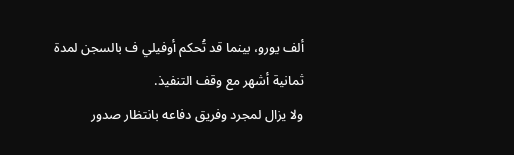ألف يورو، بينما قد تُحكم أوفيلي ف بالسجن لمدة ثمانية أشهر مع وقف التنفيذ.
ولا يزال لمجرد وفريق دفاعه بانتظار صدور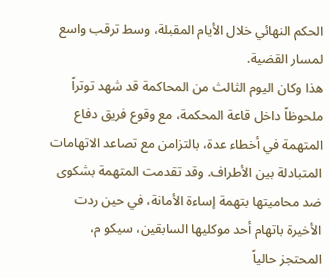الحكم النهائي خلال الأيام المقبلة، وسط ترقب واسع لمسار القضية.
هذا وكان اليوم الثالث من المحاكمة قد شهد توتراً ملحوظاً داخل قاعة المحكمة، مع وقوع فريق دفاع المتهمة في أخطاء عدة، بالتزامن مع تصاعد الاتهامات المتبادلة بين الأطراف. وقد تقدمت المتهمة بشكوى ضد محاميتها بتهمة إساءة الأمانة، في حين ردت الأخيرة باتهام أحد موكليها السابقين، سيكو م، المحتجز حالياً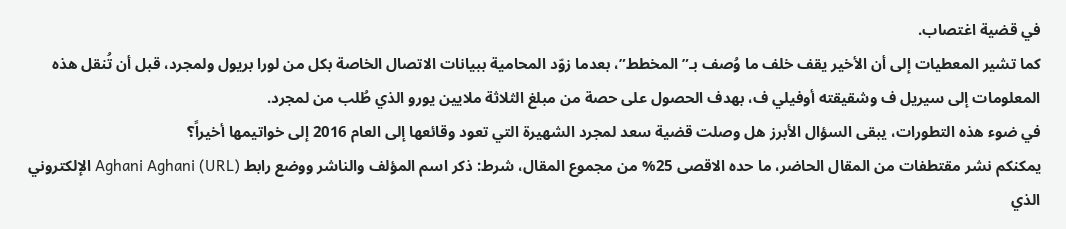في قضية اغتصاب.
كما تشير المعطيات إلى أن الأخير يقف خلف ما وُصف بـ”المخطط”، بعدما زوّد المحامية ببيانات الاتصال الخاصة بكل من لورا بريول ولمجرد، قبل أن تُنقل هذه المعلومات إلى سيريل ف وشقيقته أوفيلي ف، بهدف الحصول على حصة من مبلغ الثلاثة ملايين يورو الذي طُلب من لمجرد.
في ضوء هذه التطورات، يبقى السؤال الأبرز هل وصلت قضية سعد لمجرد الشهيرة التي تعود وقائعها إلى العام 2016 إلى خواتيمها أخيراً؟
يمكنكم نشر مقتطفات من المقال الحاضر، ما حده الاقصى 25% من مجموع المقال، شرط: ذكر اسم المؤلف والناشر ووضع رابط Aghani Aghani (URL) الإلكتروني الذي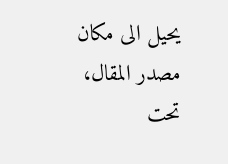يحيل الى مكان مصدر المقال، تحت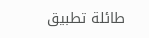طائلة تطبيق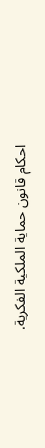احكام قانون حماية الملكية الفكرية.